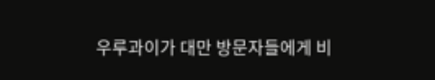우루과이가 대만 방문자들에게 비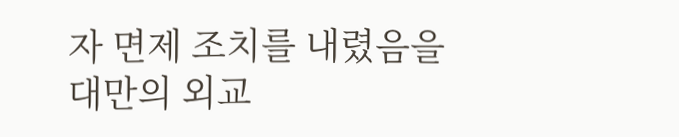자 면제 조치를 내렸음을 대만의 외교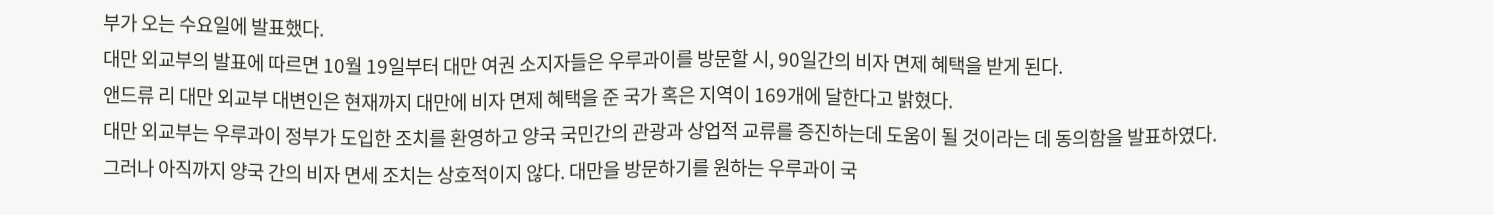부가 오는 수요일에 발표했다.
대만 외교부의 발표에 따르면 10월 19일부터 대만 여권 소지자들은 우루과이를 방문할 시, 90일간의 비자 면제 혜택을 받게 된다.
앤드류 리 대만 외교부 대변인은 현재까지 대만에 비자 면제 혜택을 준 국가 혹은 지역이 169개에 달한다고 밝혔다.
대만 외교부는 우루과이 정부가 도입한 조치를 환영하고 양국 국민간의 관광과 상업적 교류를 증진하는데 도움이 될 것이라는 데 동의함을 발표하였다.
그러나 아직까지 양국 간의 비자 면세 조치는 상호적이지 않다. 대만을 방문하기를 원하는 우루과이 국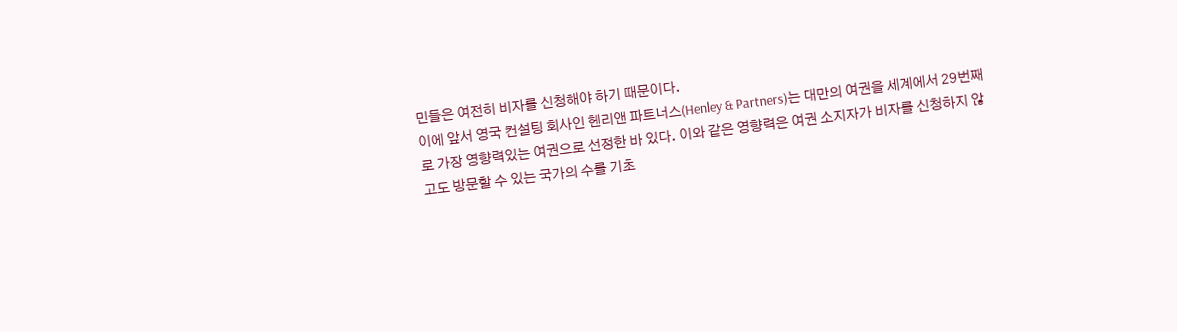민들은 여전히 비자를 신청해야 하기 때문이다.
이에 앞서 영국 컨설팅 회사인 헨리앤 파트너스(Henley & Partners)는 대만의 여권을 세계에서 29번째로 가장 영향력있는 여권으로 선정한 바 있다. 이와 같은 영향력은 여권 소지자가 비자를 신청하지 않고도 방문할 수 있는 국가의 수를 기초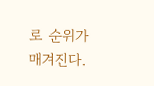로 순위가 매겨진다.